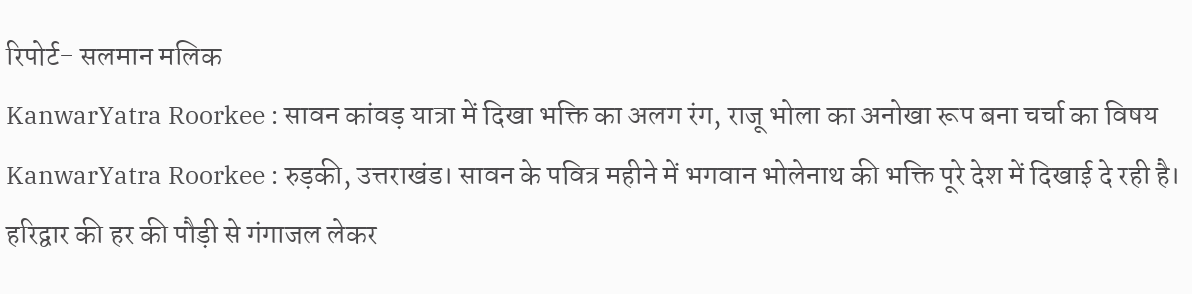रिपोर्ट- सलमान मलिक
KanwarYatra Roorkee : सावन कांवड़ यात्रा में दिखा भक्ति का अलग रंग, राजू भोला का अनोखा रूप बना चर्चा का विषय
KanwarYatra Roorkee : रुड़की, उत्तराखंड। सावन के पवित्र महीने में भगवान भोलेनाथ की भक्ति पूरे देश में दिखाई दे रही है। हरिद्वार की हर की पौड़ी से गंगाजल लेकर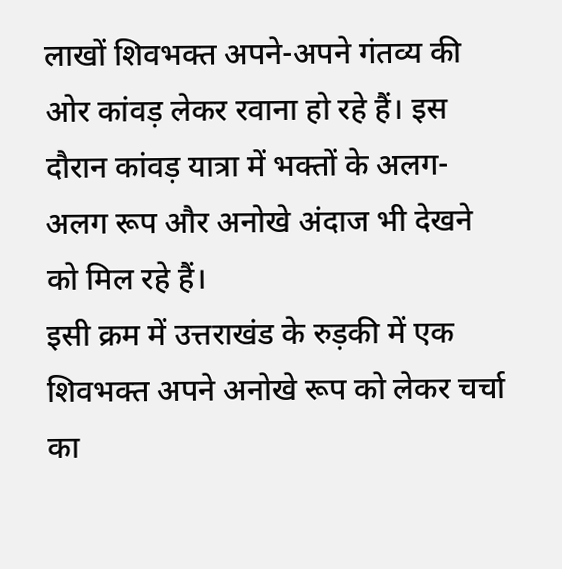लाखों शिवभक्त अपने-अपने गंतव्य की ओर कांवड़ लेकर रवाना हो रहे हैं। इस दौरान कांवड़ यात्रा में भक्तों के अलग-अलग रूप और अनोखे अंदाज भी देखने को मिल रहे हैं।
इसी क्रम में उत्तराखंड के रुड़की में एक शिवभक्त अपने अनोखे रूप को लेकर चर्चा का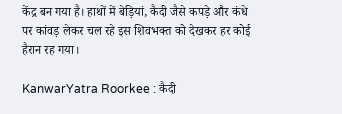केंद्र बन गया है। हाथों में बेड़ियां, कैदी जैसे कपड़े और कंधे पर कांवड़ लेकर चल रहे इस शिवभक्त को देखकर हर कोई हैरान रह गया।

KanwarYatra Roorkee : कैदी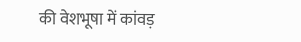की वेशभूषा में कांवड़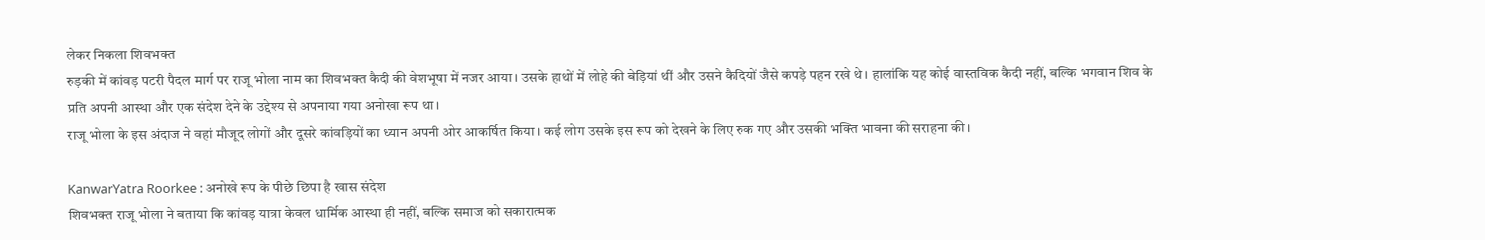लेकर निकला शिवभक्त
रुड़की में कांवड़ पटरी पैदल मार्ग पर राजू भोला नाम का शिवभक्त कैदी की वेशभूषा में नजर आया। उसके हाथों में लोहे की बेड़ियां थीं और उसने कैदियों जैसे कपड़े पहन रखे थे। हालांकि यह कोई वास्तविक कैदी नहीं, बल्कि भगवान शिव के प्रति अपनी आस्था और एक संदेश देने के उद्देश्य से अपनाया गया अनोखा रूप था।
राजू भोला के इस अंदाज ने वहां मौजूद लोगों और दूसरे कांवड़ियों का ध्यान अपनी ओर आकर्षित किया। कई लोग उसके इस रूप को देखने के लिए रुक गए और उसकी भक्ति भावना की सराहना की।

KanwarYatra Roorkee : अनोखे रूप के पीछे छिपा है खास संदेश
शिवभक्त राजू भोला ने बताया कि कांवड़ यात्रा केवल धार्मिक आस्था ही नहीं, बल्कि समाज को सकारात्मक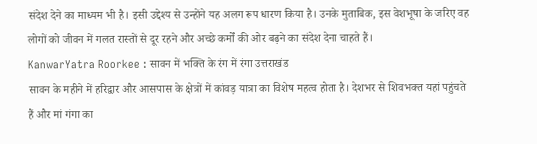संदेश देने का माध्यम भी है। इसी उद्देश्य से उन्होंने यह अलग रूप धारण किया है। उनके मुताबिक, इस वेशभूषा के जरिए वह लोगों को जीवन में गलत रास्तों से दूर रहने और अच्छे कर्मों की ओर बढ़ने का संदेश देना चाहते हैं।
KanwarYatra Roorkee : सावन में भक्ति के रंग में रंगा उत्तराखंड
सावन के महीने में हरिद्वार और आसपास के क्षेत्रों में कांवड़ यात्रा का विशेष महत्व होता है। देशभर से शिवभक्त यहां पहुंचते हैं और मां गंगा का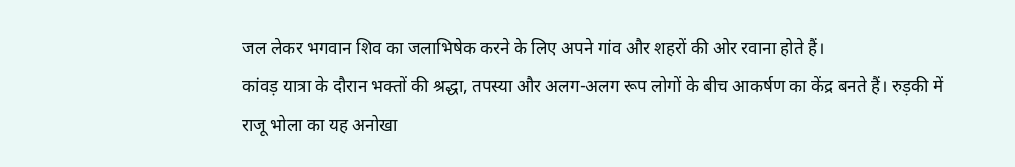जल लेकर भगवान शिव का जलाभिषेक करने के लिए अपने गांव और शहरों की ओर रवाना होते हैं।
कांवड़ यात्रा के दौरान भक्तों की श्रद्धा, तपस्या और अलग-अलग रूप लोगों के बीच आकर्षण का केंद्र बनते हैं। रुड़की में राजू भोला का यह अनोखा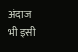अंदाज भी इसी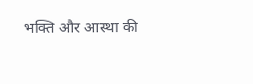भक्ति और आस्था की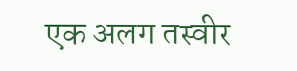एक अलग तस्वीर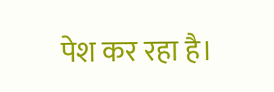पेश कर रहा है।